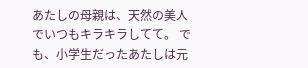あたしの母親は、天然の美人でいつもキラキラしてて。 でも、小学生だったあたしは元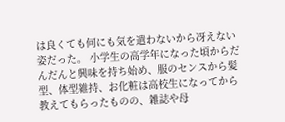は良くても何にも気を遣わないから冴えない姿だった。 小学生の高学年になった頃からだんだんと興味を持ち始め、服のセンスから髪型、体型維持、お化粧は高校生になってから教えてもらったものの、雑誌や母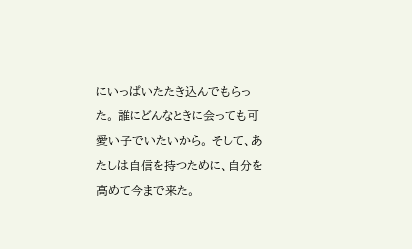にいっぱいたたき込んでもらった。 誰にどんなときに会っても可愛い子でいたいから。 そして、あたしは自信を持つために、自分を高めて今まで来た。